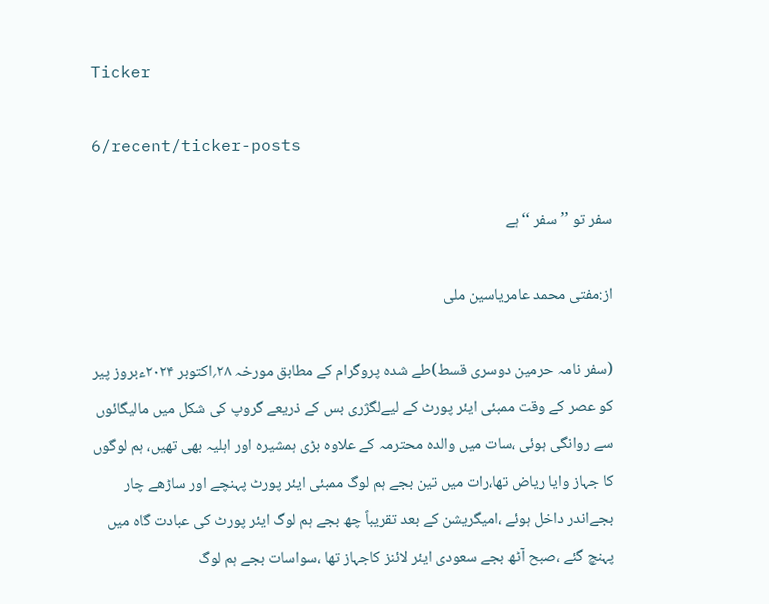Ticker

6/recent/ticker-posts

سفر تو ’’سفر ‘‘ہے

از:مفتی محمد عامریاسین ملی

(سفر نامہ حرمین دوسری قسط)طے شدہ پروگرام کے مطابق مورخہ ۲۸؍اکتوبر ۲۰۲۴ءبروز پیر کو عصر کے وقت ممبئی ایئر پورٹ کے لیےلگژری بس کے ذریعے گروپ کی شکل میں مالیگائوں سے روانگی ہوئی ،سات میں والدہ محترمہ کے علاوہ بڑی ہمشیرہ اور اہلیہ بھی تھیں، ہم لوگوں کا جہاز وایا ریاض تھا،رات میں تین بجے ہم لوگ ممبئی ایئر پورٹ پہنچے اور ساڑھے چار بجےاندر داخل ہوئے ،امیگریشن کے بعد تقریباً چھ بجے ہم لوگ ایئر پورٹ کی عبادت گاہ میں پہنچ گئے ،صبح آٹھ بجے سعودی ایئر لائنز کاجہاز تھا ،سواسات بجے ہم لوگ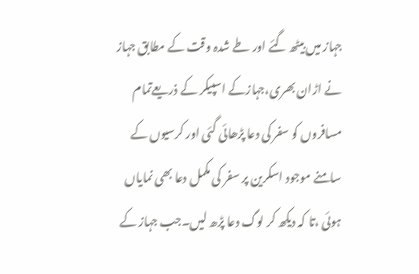جہاز میں بیٹھ گئے اور طے شدہ وقت کے مطابق جہاز نے اڑان بھری،جہازکے اسپیکر کے ذریعےتمام مسافروں کو سفر کی دعا پڑھائی گئی اور کرسیوں کے سامنے موجود اسکرین پر سفر کی مکمل دعا بھی نمایاں ہوئی ،تا کہ دیکھ کر لوگ دعا پڑھ لیں۔جب جہاز کے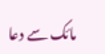مائک سے دعا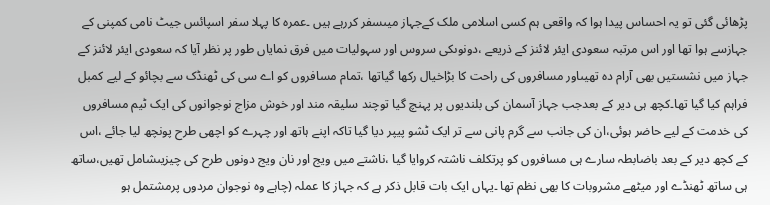پڑھائی گئی تو یہ احساس پیدا ہوا کہ واقعی ہم کسی اسلامی ملک کےجہاز میںسفر کررہے ہیں ۔عمرہ کا پہلا سفر اسپائس جیٹ نامی کمپنی کے جہازسے ہوا تھا اور اس مرتبہ سعودی ایئر لائنز کے ذریعے ،دونوںکی سروس اور سہولیات میں فرق نمایاں طور پر نظر آیا کہ سعودی ایئر لائنز کے جہاز میں نشستیں بھی آرام دہ تھیںاور مسافروں کی راحت کا بڑاخیال رکھا گیاتھا ،تمام مسافروں کو اے سی کی ٹھنڈک سے بچائو کے لیے کمبل فراہم کیا گیا تھا۔کچھ ہی دیر کے بعدجب جہاز آسمان کی بلندیوں پر پہنچ گیا توچند سلیقہ مند اور خوش مزاج نوجوانوں کی ایک ٹیم مسافروں کی خدمت کے لیے حاضر ہوئی،ان کی جانب سے گرم پانی سے تر ایک ٹشو پیپر دیا گیا تاکہ اپنے ہاتھ اور چہرے کو اچھی طرح پونچھ لیا جائے ،اس کے کچھ دیر کے بعد باضابطہ سارے ہی مسافروں کو پرتکلف ناشتہ کروایا گیا ،ناشتے میں ویج اور نان ویج دونوں طرح کی چیزیںشامل تھیں،ساتھ ہی ساتھ ٹھنڈے اور میٹھے مشروبات کا بھی نظم تھا ۔یہاں ایک بات قابل ذکر ہے کہ جہاز کا عملہ (چاہے وہ نوجوان مردوں پرمشتمل ہو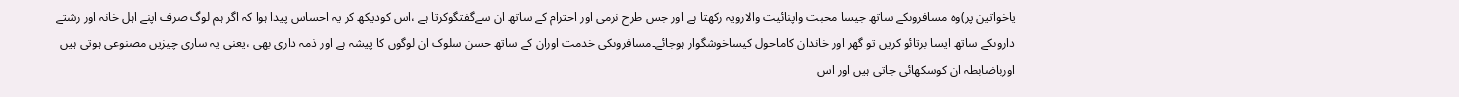یاخواتین پر)وہ مسافروںکے ساتھ جیسا محبت واپنائیت والارویہ رکھتا ہے اور جس طرح نرمی اور احترام کے ساتھ ان سےگفتگوکرتا ہے ،اس کودیکھ کر یہ احساس پیدا ہوا کہ اگر ہم لوگ صرف اپنے اہل خانہ اور رشتے داروںکے ساتھ ایسا برتائو کریں تو گھر اور خاندان کاماحول کیساخوشگوار ہوجائے۔مسافروںکی خدمت اوران کے ساتھ حسن سلوک ان لوگوں کا پیشہ ہے اور ذمہ داری بھی ،یعنی یہ ساری چیزیں مصنوعی ہوتی ہیں اورباضابطہ ان کوسکھائی جاتی ہیں اور اس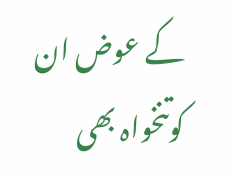کے عوض ان کوتنخواہ بھی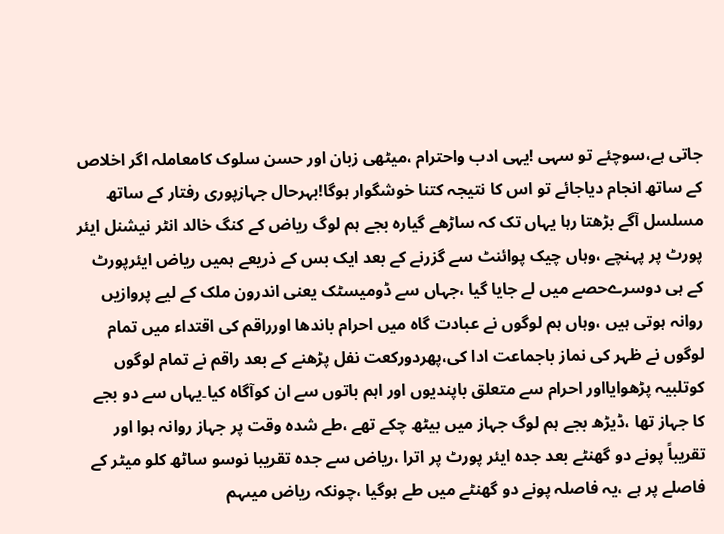جاتی ہے،سوچئے تو سہی !یہی ادب واحترام ،میٹھی زبان اور حسن سلوک کامعاملہ اگر اخلاص کے ساتھ انجام دیاجائے تو اس کا نتیجہ کتنا خوشگوار ہوگا!بہرحال جہازپوری رفتار کے ساتھ مسلسل آگے بڑھتا رہا یہاں تک کہ ساڑھے گیارہ بجے ہم لوگ ریاض کے کنگ خالد انٹر نیشنل ایئر پورٹ پر پہنچے ،وہاں چیک پوائنٹ سے گزرنے کے بعد ایک بس کے ذریعے ہمیں ریاض ایئرپورٹ کے ہی دوسرےحصے میں لے جایا گیا ،جہاں سے ڈومیسٹک یعنی اندرون ملک کے لیے پروازیں روانہ ہوتی ہیں ،وہاں ہم لوگوں نے عبادت گاہ میں احرام باندھا اورراقم کی اقتداء میں تمام لوگوں نے ظہر کی نماز باجماعت ادا کی،پھردورکعت نفل پڑھنے کے بعد راقم نے تمام لوگوں کوتلبیہ پڑھوایااور احرام سے متعلق باپندیوں اور اہم باتوں سے ان کوآگاہ کیا۔یہاں سے دو بجے کا جہاز تھا ،ڈیڑھ بجے ہم لوگ جہاز میں بیٹھ چکے تھے ،طے شدہ وقت پر جہاز روانہ ہوا اور تقریباً پونے دو گھنٹے بعد جدہ ایئر پورٹ پر اترا ،ریاض سے جدہ تقریبا نوسو ساٹھ کلو میٹر کے فاصلے پر ہے ،یہ فاصلہ پونے دو گھنٹے میں طے ہوگیا ،چونکہ ریاض میںہم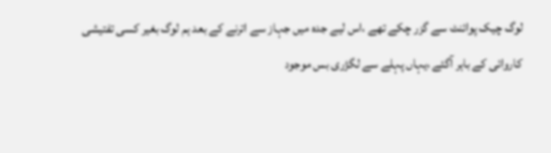لوگ چیک پوائنٹ سے گزر چکے تھے ،اس لیے جدہ میں جہاز سے اترنے کے بعد ہم لوگ بغیر کسی تفتیشی کاروائی کے باہر آگئے ،یہاں پہلے سے لگژری بس موجود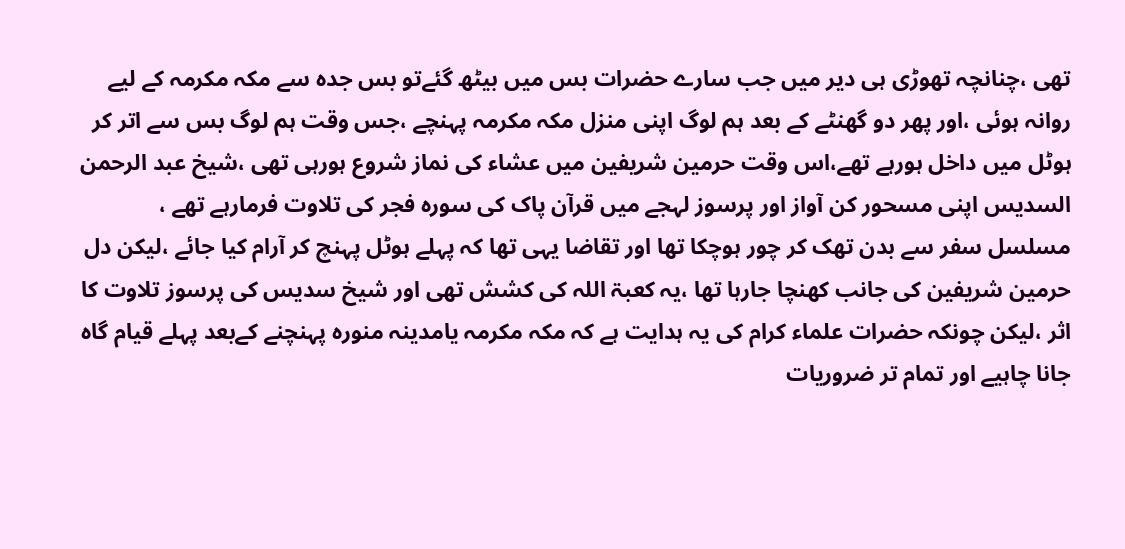تھی ،چنانچہ تھوڑی ہی دیر میں جب سارے حضرات بس میں بیٹھ گئےتو بس جدہ سے مکہ مکرمہ کے لیے روانہ ہوئی ،اور پھر دو گھنٹے کے بعد ہم لوگ اپنی منزل مکہ مکرمہ پہنچے ،جس وقت ہم لوگ بس سے اتر کر ہوٹل میں داخل ہورہے تھے،اس وقت حرمین شریفین میں عشاء کی نماز شروع ہورہی تھی ،شیخ عبد الرحمن السدیس اپنی مسحور کن آواز اور پرسوز لہجے میں قرآن پاک کی سورہ فجر کی تلاوت فرمارہے تھے ، مسلسل سفر سے بدن تھک کر چور ہوچکا تھا اور تقاضا یہی تھا کہ پہلے ہوٹل پہنچ کر آرام کیا جائے ،لیکن دل حرمین شریفین کی جانب کھنچا جارہا تھا ،یہ کعبۃ اللہ کی کشش تھی اور شیخ سدیس کی پرسوز تلاوت کا اثر ،لیکن چونکہ حضرات علماء کرام کی یہ ہدایت ہے کہ مکہ مکرمہ یامدینہ منورہ پہنچنے کےبعد پہلے قیام گاہ جانا چاہیے اور تمام تر ضروریات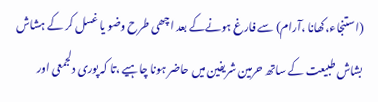(استنجاء،کھانا ،آرام) سے فارغ ہونےکے بعد اچھی طرح وضو یا غسل کر کے ہشاش بشاش طبیعت کے ساتھ حرمین شریفین میں حاضر ہونا چاہیے ،تا کہ پوری دلجمعی اور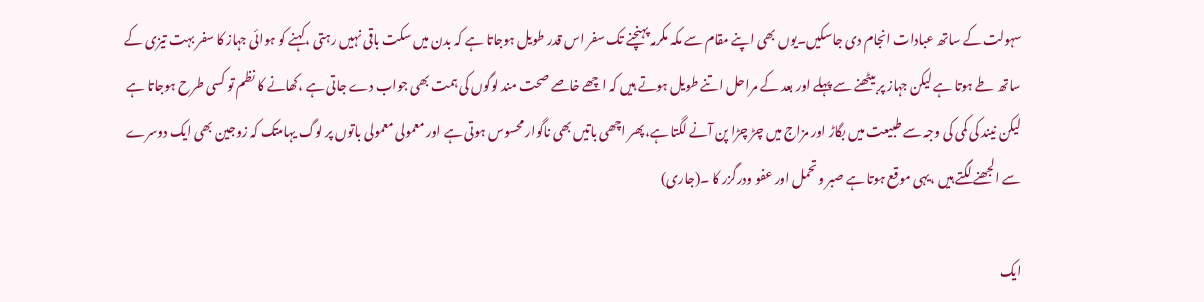سہولت کے ساتھ عبادات انجام دی جاسکیں۔یوں بھی اپنے مقام سے مکہ مکرمہ پہنچنے تک سفر اس قدر طویل ہوجاتا ہے کہ بدن میں سکت باقی نہیں رہتی ،کہنے کو ہوائی جہاز کا سفر بہت تیزی کے ساتھ طے ہوتا ہے لیکن جہاز پر بیٹھنے سے پہلے اور بعد کے مراحل اتنے طویل ہوتے ہیں کہ اچھے خاصے صحت مند لوگوں کی ہمت بھی جواب دے جاتی ہے ،کھانے کا نظم تو کسی طرح ہوجاتا ہے لیکن نیند کی کمی کی وجہ سے طبیعت میں بگاڑ اور مزاج میں چڑ چڑا پن آنے لگتا ہے،پھر اچھی باتیں بھی ناگوار محسوس ہوتی ہے اور معمولی معمولی باتوں پر لوگ یہاںںتک کہ زوجین بھی ایک دوسرے سے الجھنے لگتے ہیں ،یہی موقع ہوتا ہے صبر وتحمل اور عفو ودرگزر کا ۔(جاری)

ایک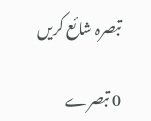تبصرہ شائع کریں

0 تبصرے